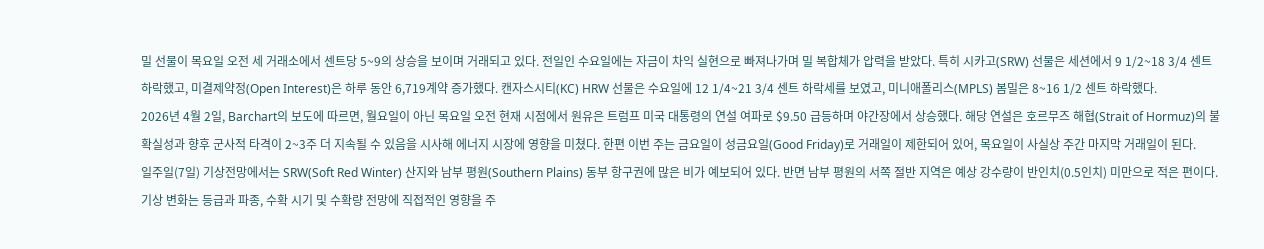밀 선물이 목요일 오전 세 거래소에서 센트당 5~9의 상승을 보이며 거래되고 있다. 전일인 수요일에는 자금이 차익 실현으로 빠져나가며 밀 복합체가 압력을 받았다. 특히 시카고(SRW) 선물은 세션에서 9 1/2~18 3/4 센트 하락했고, 미결제약정(Open Interest)은 하루 동안 6,719계약 증가했다. 캔자스시티(KC) HRW 선물은 수요일에 12 1/4~21 3/4 센트 하락세를 보였고, 미니애폴리스(MPLS) 봄밀은 8~16 1/2 센트 하락했다.
2026년 4월 2일, Barchart의 보도에 따르면, 월요일이 아닌 목요일 오전 현재 시점에서 원유은 트럼프 미국 대통령의 연설 여파로 $9.50 급등하며 야간장에서 상승했다. 해당 연설은 호르무즈 해협(Strait of Hormuz)의 불확실성과 향후 군사적 타격이 2~3주 더 지속될 수 있음을 시사해 에너지 시장에 영향을 미쳤다. 한편 이번 주는 금요일이 성금요일(Good Friday)로 거래일이 제한되어 있어, 목요일이 사실상 주간 마지막 거래일이 된다.
일주일(7일) 기상전망에서는 SRW(Soft Red Winter) 산지와 남부 평원(Southern Plains) 동부 항구권에 많은 비가 예보되어 있다. 반면 남부 평원의 서쪽 절반 지역은 예상 강수량이 반인치(0.5인치) 미만으로 적은 편이다. 기상 변화는 등급과 파종, 수확 시기 및 수확량 전망에 직접적인 영향을 주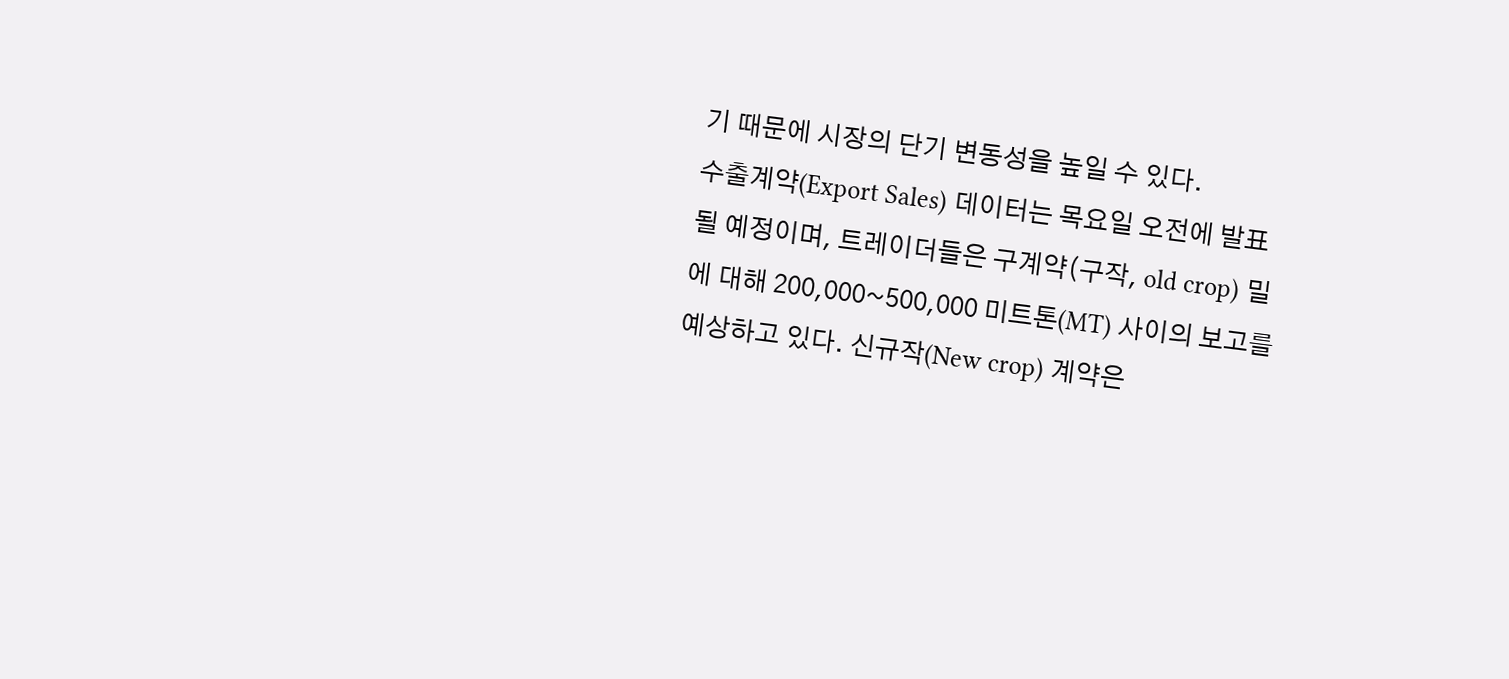기 때문에 시장의 단기 변동성을 높일 수 있다.
수출계약(Export Sales) 데이터는 목요일 오전에 발표될 예정이며, 트레이더들은 구계약(구작, old crop) 밀에 대해 200,000~500,000 미트톤(MT) 사이의 보고를 예상하고 있다. 신규작(New crop) 계약은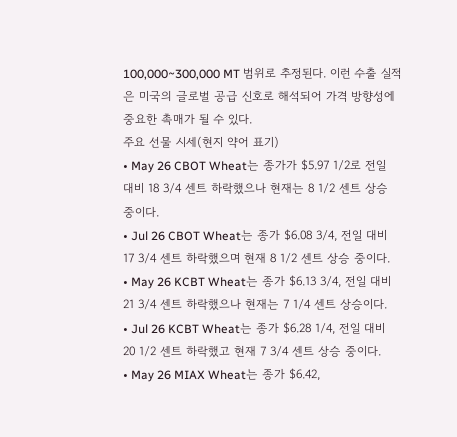100,000~300,000 MT 범위로 추정된다. 이런 수출 실적은 미국의 글로벌 공급 신호로 해석되어 가격 방향성에 중요한 촉매가 될 수 있다.
주요 선물 시세(현지 약어 표기)
• May 26 CBOT Wheat는 종가가 $5.97 1/2로 전일 대비 18 3/4 센트 하락했으나 현재는 8 1/2 센트 상승 중이다.
• Jul 26 CBOT Wheat는 종가 $6.08 3/4, 전일 대비 17 3/4 센트 하락했으며 현재 8 1/2 센트 상승 중이다.
• May 26 KCBT Wheat는 종가 $6.13 3/4, 전일 대비 21 3/4 센트 하락했으나 현재는 7 1/4 센트 상승이다.
• Jul 26 KCBT Wheat는 종가 $6.28 1/4, 전일 대비 20 1/2 센트 하락했고 현재 7 3/4 센트 상승 중이다.
• May 26 MIAX Wheat는 종가 $6.42,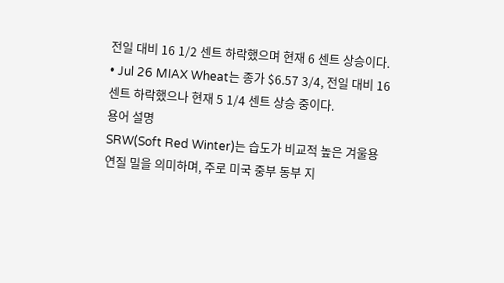전일 대비 16 1/2 센트 하락했으며 현재 6 센트 상승이다.
• Jul 26 MIAX Wheat는 종가 $6.57 3/4, 전일 대비 16 센트 하락했으나 현재 5 1/4 센트 상승 중이다.
용어 설명
SRW(Soft Red Winter)는 습도가 비교적 높은 겨울용 연질 밀을 의미하며, 주로 미국 중부 동부 지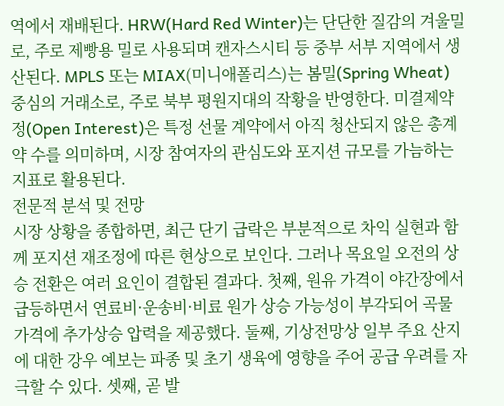역에서 재배된다. HRW(Hard Red Winter)는 단단한 질감의 겨울밀로, 주로 제빵용 밀로 사용되며 캔자스시티 등 중부 서부 지역에서 생산된다. MPLS 또는 MIAX(미니애폴리스)는 봄밀(Spring Wheat) 중심의 거래소로, 주로 북부 평원지대의 작황을 반영한다. 미결제약정(Open Interest)은 특정 선물 계약에서 아직 청산되지 않은 총계약 수를 의미하며, 시장 참여자의 관심도와 포지션 규모를 가늠하는 지표로 활용된다.
전문적 분석 및 전망
시장 상황을 종합하면, 최근 단기 급락은 부분적으로 차익 실현과 함께 포지션 재조정에 따른 현상으로 보인다. 그러나 목요일 오전의 상승 전환은 여러 요인이 결합된 결과다. 첫째, 원유 가격이 야간장에서 급등하면서 연료비·운송비·비료 원가 상승 가능성이 부각되어 곡물 가격에 추가상승 압력을 제공했다. 둘째, 기상전망상 일부 주요 산지에 대한 강우 예보는 파종 및 초기 생육에 영향을 주어 공급 우려를 자극할 수 있다. 셋째, 곧 발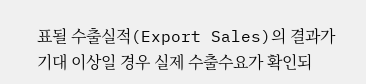표될 수출실적(Export Sales)의 결과가 기대 이상일 경우 실제 수출수요가 확인되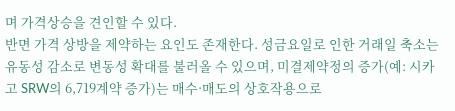며 가격상승을 견인할 수 있다.
반면 가격 상방을 제약하는 요인도 존재한다. 성금요일로 인한 거래일 축소는 유동성 감소로 변동성 확대를 불러올 수 있으며, 미결제약정의 증가(예: 시카고 SRW의 6,719계약 증가)는 매수·매도의 상호작용으로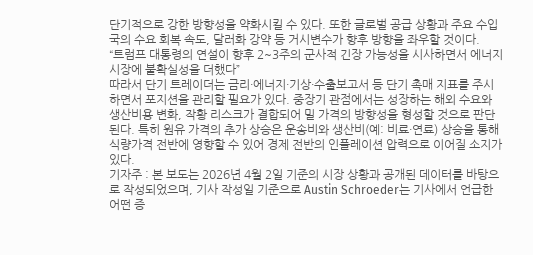단기적으로 강한 방향성을 약화시킬 수 있다. 또한 글로벌 공급 상황과 주요 수입국의 수요 회복 속도, 달러화 강약 등 거시변수가 향후 방향을 좌우할 것이다.
“트럼프 대통령의 연설이 향후 2~3주의 군사적 긴장 가능성을 시사하면서 에너지 시장에 불확실성을 더했다”
따라서 단기 트레이더는 금리·에너지·기상·수출보고서 등 단기 촉매 지표를 주시하면서 포지션을 관리할 필요가 있다. 중장기 관점에서는 성장하는 해외 수요와 생산비용 변화, 작황 리스크가 결합되어 밀 가격의 방향성을 형성할 것으로 판단된다. 특히 원유 가격의 추가 상승은 운송비와 생산비(예: 비료·연료) 상승을 통해 식량가격 전반에 영향할 수 있어 경제 전반의 인플레이션 압력으로 이어질 소지가 있다.
기자주 : 본 보도는 2026년 4월 2일 기준의 시장 상황과 공개된 데이터를 바탕으로 작성되었으며, 기사 작성일 기준으로 Austin Schroeder는 기사에서 언급한 어떤 증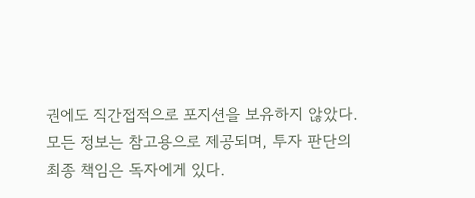권에도 직간접적으로 포지션을 보유하지 않았다. 모든 정보는 참고용으로 제공되며, 투자 판단의 최종 책임은 독자에게 있다.